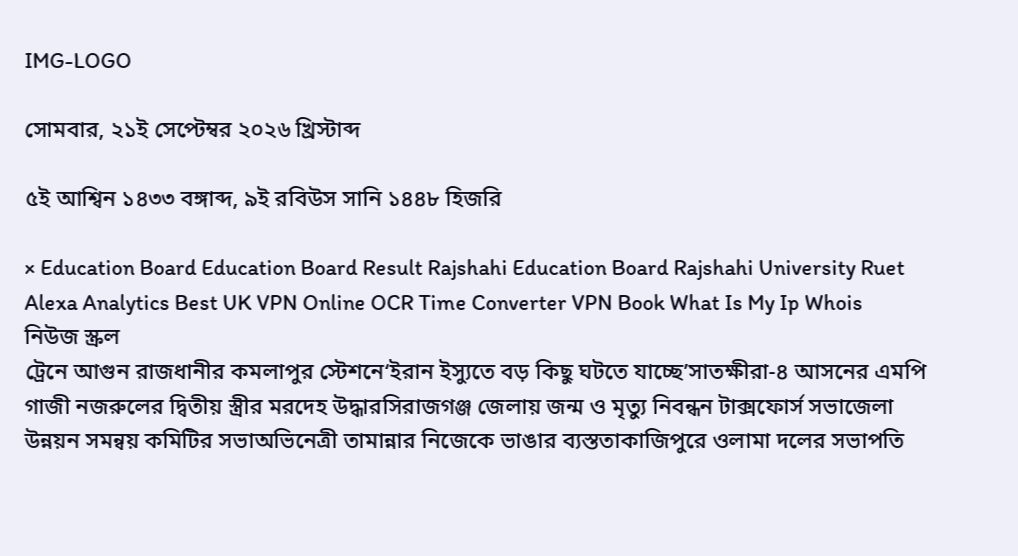IMG-LOGO

সোমবার, ২১ই সেপ্টেম্বর ২০২৬ খ্রিস্টাব্দ

৫ই আশ্বিন ১৪৩৩ বঙ্গাব্দ, ৯ই রবিউস সানি ১৪৪৮ হিজরি

× Education Board Education Board Result Rajshahi Education Board Rajshahi University Ruet Alexa Analytics Best UK VPN Online OCR Time Converter VPN Book What Is My Ip Whois
নিউজ স্ক্রল
ট্রেনে আগুন রাজধানীর কমলাপুর স্টেশনে‘ইরান ইস্যুতে বড় কিছু ঘটতে যাচ্ছে’সাতক্ষীরা-৪ আসনের এমপি গাজী নজরুলের দ্বিতীয় স্ত্রীর মরদেহ উদ্ধারসিরাজগঞ্জ জেলায় জন্ম ও মৃত্যু নিবন্ধন টাক্সফোর্স সভাজেলা উন্নয়ন সমন্বয় কমিটির সভাঅভিনেত্রী তামান্নার নিজেকে ভাঙার ব্যস্ততাকাজিপুরে ওলামা দলের সভাপতি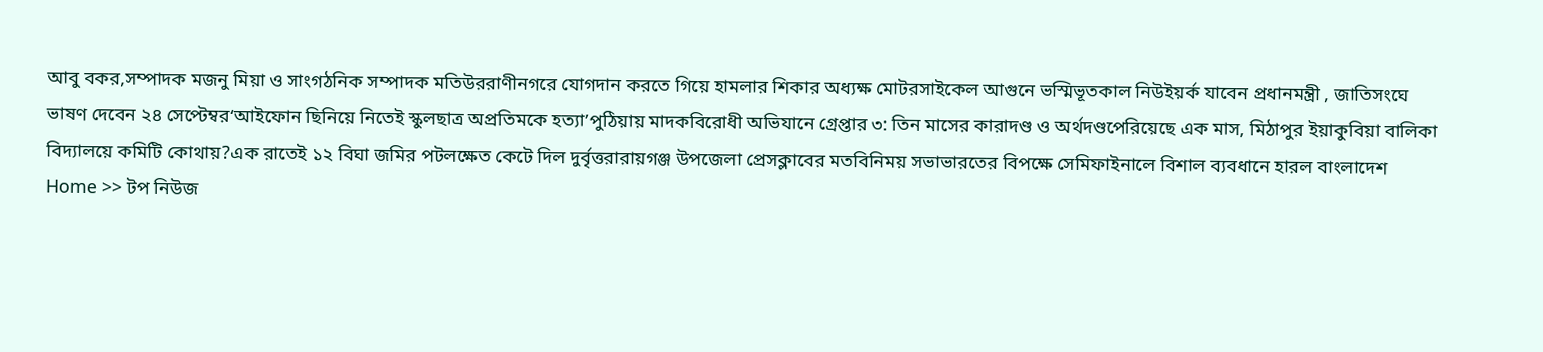আবু বকর,সম্পাদক মজনু মিয়া ও সাংগঠনিক সম্পাদক মতিউররাণীনগরে যোগদান করতে গিয়ে হামলার শিকার অধ্যক্ষ মোটরসাইকেল আগুনে ভস্মিভূতকাল নিউইয়র্ক যাবেন প্রধানমন্ত্রী , জাতিসংঘে ভাষণ দেবেন ২৪ সেপ্টেম্বর‘আইফোন ছিনিয়ে নিতেই স্কুলছাত্র অপ্রতিমকে হত্যা’পুঠিয়ায় মাদকবিরোধী অভিযানে গ্রেপ্তার ৩: তিন মাসের কারাদণ্ড ও অর্থদণ্ডপেরিয়েছে এক মাস, মিঠাপুর ইয়াকুবিয়া বালিকা বিদ্যালয়ে কমিটি কোথায়?এক রাতেই ১২ বিঘা জমির পটলক্ষেত কেটে দিল দুর্বৃত্তরারায়গঞ্জ উপজেলা প্রেসক্লাবের মতবিনিময় সভাভারতের বিপক্ষে সেমিফাইনালে বিশাল ব্যবধানে হারল বাংলাদেশ
Home >> টপ নিউজ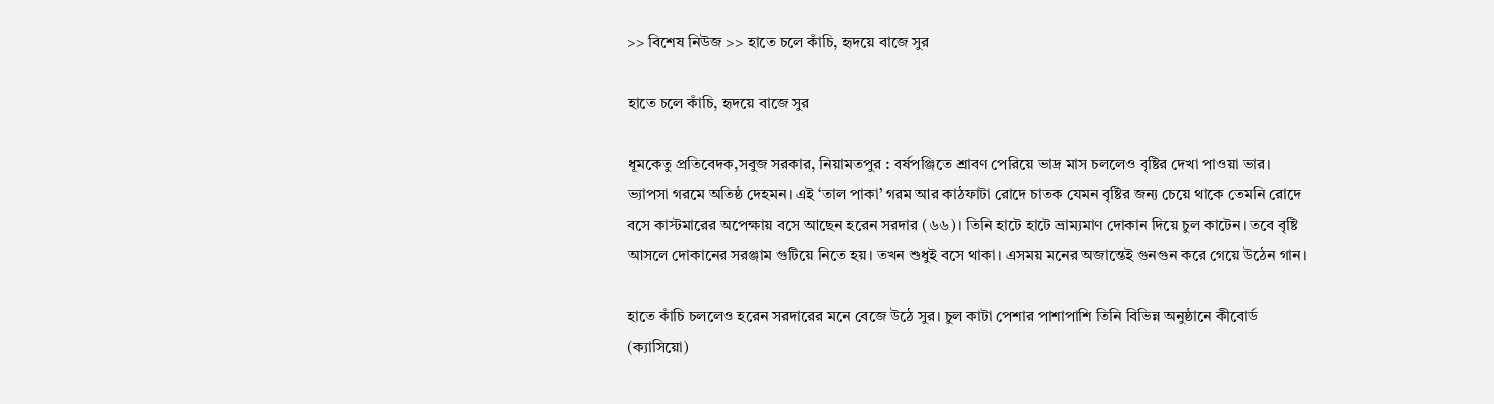>> বিশেষ নিউজ >> হাতে চলে কাঁচি, হৃদয়ে বাজে সুর

হাতে চলে কাঁচি, হৃদয়ে বাজে সুর

ধূমকেতু প্রতিবেদক,সবুজ সরকার, নিয়ামতপুর : বর্ষপঞ্জিতে শ্রাবণ পেরিয়ে ভাদ্র মাস চললেও বৃষ্টির দেখা পাওয়া ভার। ভ্যাপসা গরমে অতিষ্ঠ দেহমন। এই ‘তাল পাকা’ গরম আর কাঠফাটা রোদে চাতক যেমন বৃষ্টির জন্য চেয়ে থাকে তেমনি রোদে বসে কাস্টমারের অপেক্ষায় বসে আছেন হরেন সরদার (৬৬)। তিনি হাটে হাটে ভ্রাম্যমাণ দোকান দিয়ে চুল কাটেন। তবে বৃষ্টি আসলে দোকানের সরঞ্জাম গুটিয়ে নিতে হয়। তখন শুধুই বসে থাকা। এসময় মনের অজান্তেই গুনগুন করে গেয়ে উঠেন গান।

হাতে কাঁচি চললেও হরেন সরদারের মনে বেজে উঠে সুর। চুল কাটা পেশার পাশাপাশি তিনি বিভিন্ন অনুষ্ঠানে কীবোর্ড (ক্যাসিয়ো)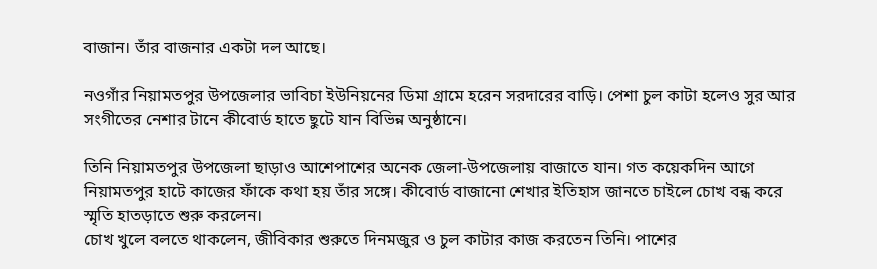বাজান। তাঁর বাজনার একটা দল আছে।

নওগাঁর নিয়ামতপুর উপজেলার ভাবিচা ইউনিয়নের ডিমা গ্রামে হরেন সরদারের বাড়ি। পেশা চুল কাটা হলেও সুর আর সংগীতের নেশার টানে কীবোর্ড হাতে ছুটে যান বিভিন্ন অনুষ্ঠানে।

তিনি নিয়ামতপুর উপজেলা ছাড়াও আশেপাশের অনেক জেলা-উপজেলায় বাজাতে যান। গত কয়েকদিন আগে নিয়ামতপুর হাটে কাজের ফাঁকে কথা হয় তাঁর সঙ্গে। কীবোর্ড বাজানো শেখার ইতিহাস জানতে চাইলে চোখ বন্ধ করে স্মৃতি হাতড়াতে শুরু করলেন।
চোখ খুলে বলতে থাকলেন, জীবিকার শুরুতে দিনমজুর ও চুল কাটার কাজ করতেন তিনি। পাশের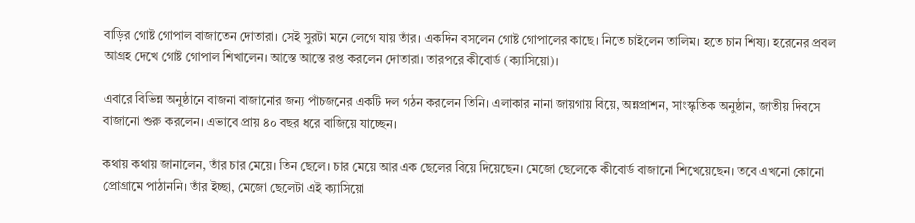বাড়ির গোষ্ট গোপাল বাজাতেন দোতারা। সেই সুরটা মনে লেগে যায় তাঁর। একদিন বসলেন গোষ্ট গোপালের কাছে। নিতে চাইলেন তালিম। হতে চান শিষ্য। হরেনের প্রবল আগ্রহ দেখে গোষ্ট গোপাল শিখালেন। আস্তে আস্তে রপ্ত করলেন দোতারা। তারপরে কীবোর্ড (ক্যাসিয়ো)।

এবারে বিভিন্ন অনুষ্ঠানে বাজনা বাজানোর জন্য পাঁচজনের একটি দল গঠন করলেন তিনি। এলাকার নানা জায়গায় বিয়ে, অন্নপ্রাশন, সাংস্কৃতিক অনুষ্ঠান, জাতীয় দিবসে বাজানো শুরু করলেন। এভাবে প্রায় ৪০ বছর ধরে বাজিয়ে যাচ্ছেন।

কথায় কথায় জানালেন, তাঁর চার মেয়ে। তিন ছেলে। চার মেয়ে আর এক ছেলের বিয়ে দিয়েছেন। মেজো ছেলেকে কীবোর্ড বাজানো শিখেয়েছেন। তবে এখনো কোনো প্রোগ্রামে পাঠাননি। তাঁর ইচ্ছা, মেজো ছেলেটা এই ক্যাসিয়ো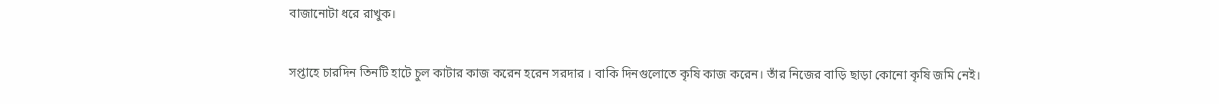বাজানোটা ধরে রাখুক।

সপ্তাহে চারদিন তিনটি হাটে চুল কাটার কাজ করেন হরেন সরদার । বাকি দিনগুলোতে কৃষি কাজ করেন। তাঁর নিজের বাড়ি ছাড়া কোনো কৃষি জমি নেই।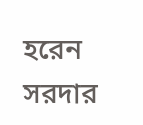হরেন সরদার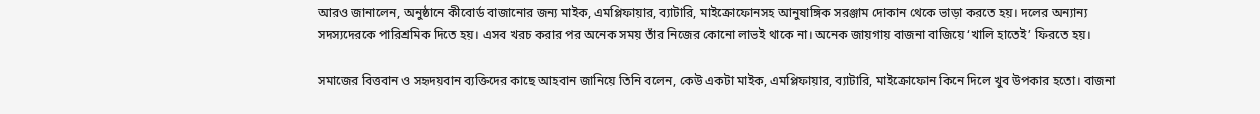আরও জানালেন, অনুষ্ঠানে কীবোর্ড বাজানোর জন্য মাইক, এমপ্লিফায়ার, ব্যাটারি, মাইক্রোফোনসহ আনুষাঙ্গিক সরঞ্জাম দোকান থেকে ভাড়া করতে হয়। দলের অন্যান্য সদস্যদেরকে পারিশ্রমিক দিতে হয়। এসব খরচ করার পর অনেক সময় তাঁর নিজের কোনো লাভই থাকে না। অনেক জায়গায় বাজনা বাজিয়ে ‘খালি হাতেই’ ফিরতে হয়।

সমাজের বিত্তবান ও সহৃদয়বান ব্যক্তিদের কাছে আহবান জানিয়ে তিনি বলেন, কেউ একটা মাইক, এমপ্লিফায়ার, ব্যাটারি, মাইক্রোফোন কিনে দিলে খুব উপকার হতো। বাজনা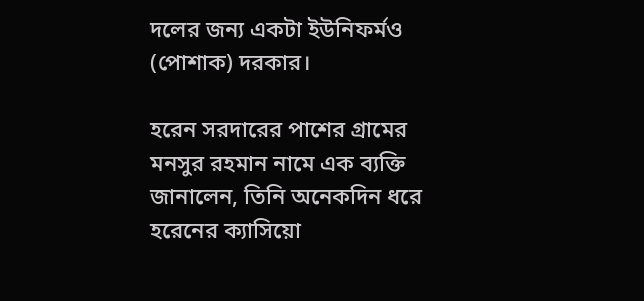দলের জন্য একটা ইউনিফর্মও (পোশাক) দরকার।

হরেন সরদারের পাশের গ্রামের মনসুর রহমান নামে এক ব্যক্তি জানালেন, তিনি অনেকদিন ধরে হরেনের ক্যাসিয়ো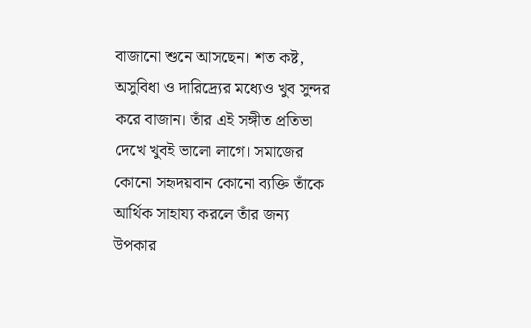বাজানো শুনে আসছেন। শত কষ্ট, অসুবিধা ও দারিদ্র্যের মধ্যেও খুব সুন্দর করে বাজান। তাঁর এই সঙ্গীত প্রতিভা দেখে খুবই ভালো লাগে। সমাজের কোনো সহৃদয়বান কোনো ব্যক্তি তাঁকে আর্থিক সাহায্য করলে তাঁর জন্য উপকার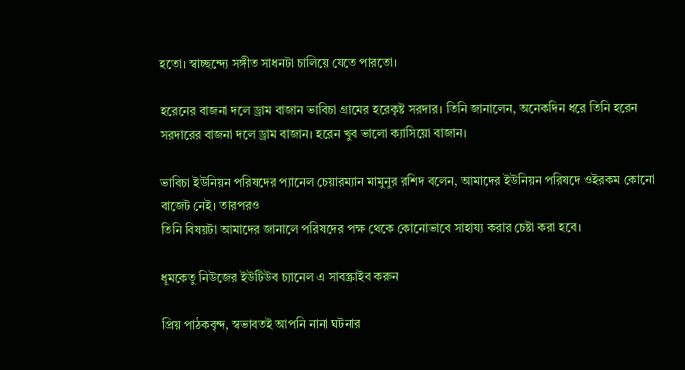হতো। স্বাচ্ছন্দ্যে সঙ্গীত সাধনটা চালিয়ে যেতে পারতো।

হরেনের বাজনা দলে ড্রাম বাজান ভাবিচা গ্রামের হরেকৃষ্ট সরদার। তিনি জানালেন, অনেকদিন ধরে তিনি হরেন সরদারের বাজনা দলে ড্রাম বাজান। হরেন খুব ভালো ক্যাসিয়ো বাজান।

ভাবিচা ইউনিয়ন পরিষদের প্যানেল চেয়ারম্যান মামুনুর রশিদ বলেন, আমাদের ইউনিয়ন পরিষদে ওইরকম কোনো বাজেট নেই। তারপরও
তিনি বিষয়টা আমাদের জানালে পরিষদের পক্ষ থেকে কোনোভাবে সাহায্য করার চেষ্টা করা হবে।

ধূমকেতু নিউজের ইউটিউব চ্যানেল এ সাবস্ক্রাইব করুন

প্রিয় পাঠকবৃন্দ, স্বভাবতই আপনি নানা ঘটনার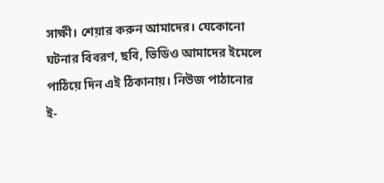সাক্ষী। শেয়ার করুন আমাদের। যেকোনো ঘটনার বিবরণ, ছবি, ভিডিও আমাদের ইমেলে পাঠিয়ে দিন এই ঠিকানায়। নিউজ পাঠানোর ই-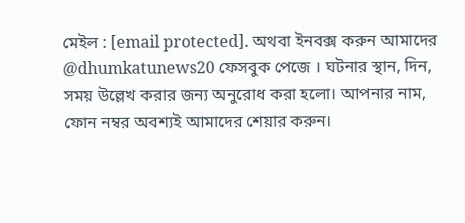মেইল : [email protected]. অথবা ইনবক্স করুন আমাদের @dhumkatunews20 ফেসবুক পেজে । ঘটনার স্থান, দিন, সময় উল্লেখ করার জন্য অনুরোধ করা হলো। আপনার নাম, ফোন নম্বর অবশ্যই আমাদের শেয়ার করুন।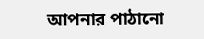আপনার পাঠানো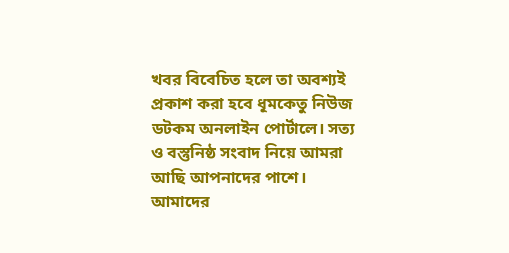খবর বিবেচিত হলে তা অবশ্যই প্রকাশ করা হবে ধূমকেতু নিউজ ডটকম অনলাইন পোর্টালে। সত্য ও বস্তুনিষ্ঠ সংবাদ নিয়ে আমরা আছি আপনাদের পাশে। আমাদের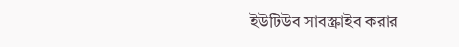ইউটিউব সাবস্ক্রাইব করার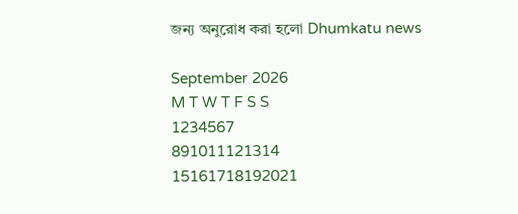জন্য অনুরোধ করা হলো Dhumkatu news

September 2026
M T W T F S S
1234567
891011121314
15161718192021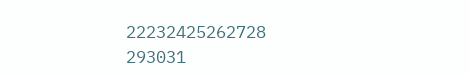22232425262728
293031